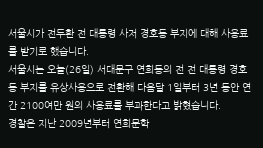서울시가 전두환 전 대통령 사저 경호동 부지에 대해 사용료를 받기로 했습니다.
서울시는 오늘(26일) 서대문구 연희동의 전 전 대통령 경호동 부지를 유상사용으로 전환해 다음달 1일부터 3년 동안 연간 2100여만 원의 사용료를 부과한다고 밝혔습니다.
경찰은 지난 2009년부터 연희문학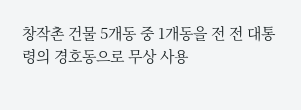창작촌 건물 5개동 중 1개동을 전 전 대통령의 경호동으로 무상 사용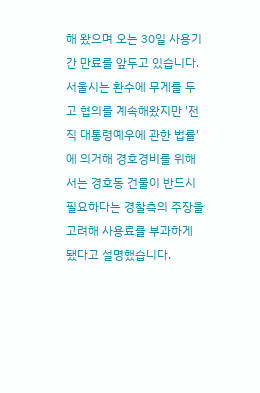해 왔으며 오는 30일 사용기간 만료를 앞두고 있습니다.
서울시는 환수에 무게를 두고 협의를 계속해왔지만 '전직 대통령예우에 관한 법률'에 의거해 경호경비를 위해서는 경호동 건물이 반드시 필요하다는 경찰측의 주장을 고려해 사용료를 부과하게 됐다고 설명했습니다.